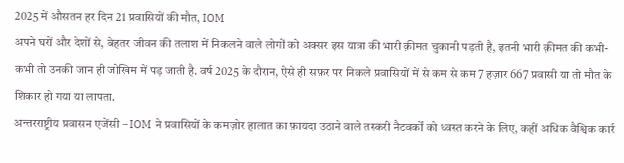2025 में औसतन हर दिन 21 प्रवासियों की मौत, IOM
अपने घरों और देशों से, बेहतर जीवन की तलाश में निकलने वाले लोगों को अक्सर इस यात्रा की भारी क़ीमत चुकानी पड़ती है, इतनी भारी क़ीमत की कभी-कभी तो उनकी जान ही जोखिम में पड़ जाती है. वर्ष 2025 के दौरान, ऐसे ही सफ़र पर निकले प्रवासियों में से कम से कम 7 हज़ार 667 प्रवासी या तो मौत के शिकार हो गया या लापता.
अन्तरराष्ट्रीय प्रवासन एजेंसी – IOM ने प्रवासियों के कमज़ोर हालात का फ़ायदा उठाने वाले तस्करी नैटवर्कों को ध्वस्त करने के लिए, कहीं अधिक वैश्विक कार्र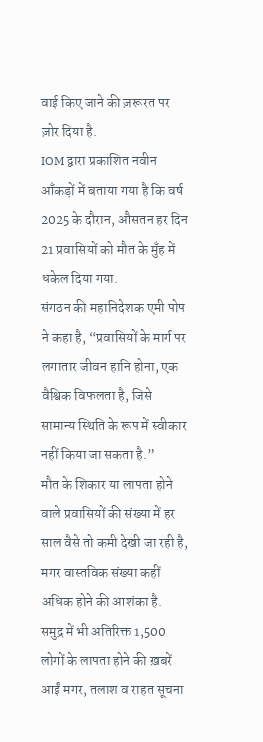वाई किए जाने की ज़रूरत पर ज़ोर दिया है.
IOM द्वारा प्रकाशित नवीन आँकड़ों में बताया गया है कि वर्ष 2025 के दौरान, औसतन हर दिन 21 प्रवासियों को मौत के मुँह में धकेल दिया गया.
संगठन की महानिदेशक एमी पोप ने कहा है, “प्रवासियों के मार्ग पर लगातार जीवन हानि होना, एक वैश्विक विफलता है, जिसे सामान्य स्थिति के रूप में स्वीकार नहीं किया जा सकता है.”
मौत के शिकार या लापता होने वाले प्रवासियों की संख्या में हर साल वैसे तो कमी देखी जा रही है, मगर वास्तविक संख्या कहीं अधिक होने की आशंका है.
समुद्र में भी अतिरिक्त 1,500 लोगों के लापता होने की ख़बरें आईं मगर, तलाश व राहत सूचना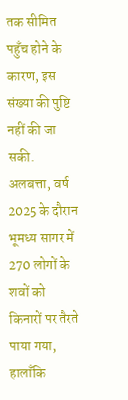तक सीमित पहुँच होने के कारण, इस संख्या की पुष्टि नहीं की जा सकी.
अलबत्ता, वर्ष 2025 के दौरान भूमध्य सागर में 270 लोगों के शवों को किनारों पर तैरते पाया गया, हालाँकि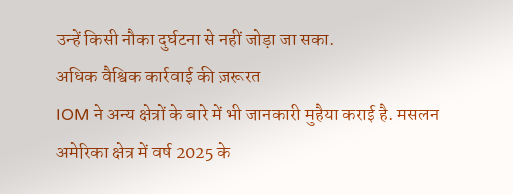उन्हें किसी नौका दुर्घटना से नहीं जोड़ा जा सका.
अधिक वैश्विक कार्रवाई की ज़रूरत
IOM ने अन्य क्षेत्रों के बारे में भी जानकारी मुहैया कराई है. मसलन अमेरिका क्षेत्र में वर्ष 2025 के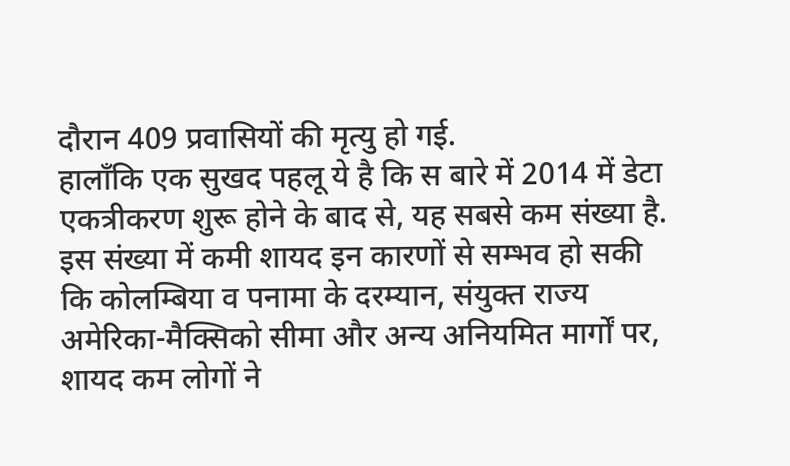दौरान 409 प्रवासियों की मृत्यु हो गई.
हालाँकि एक सुखद पहलू ये है कि स बारे में 2014 में डेटा एकत्रीकरण शुरू होने के बाद से, यह सबसे कम संख्या है.
इस संख्या में कमी शायद इन कारणों से सम्भव हो सकी कि कोलम्बिया व पनामा के दरम्यान, संयुक्त राज्य अमेरिका-मैक्सिको सीमा और अन्य अनियमित मार्गों पर, शायद कम लोगों ने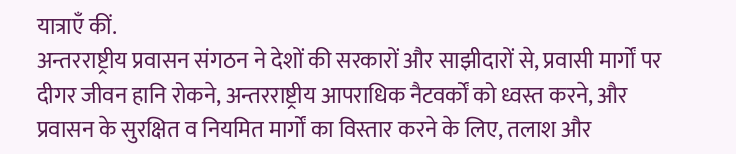यात्राएँ कीं.
अन्तरराष्ट्रीय प्रवासन संगठन ने देशों की सरकारों और साझीदारों से, प्रवासी मार्गों पर दीगर जीवन हानि रोकने, अन्तरराष्ट्रीय आपराधिक नैटवर्कों को ध्वस्त करने, और प्रवासन के सुरक्षित व नियमित मार्गों का विस्तार करने के लिए, तलाश और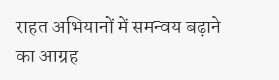राहत अभियानों में समन्वय बढ़ाने का आग्रह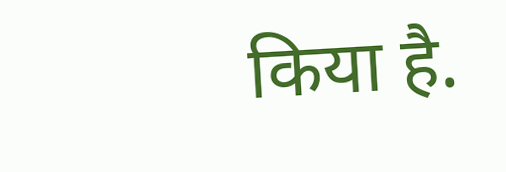किया है.